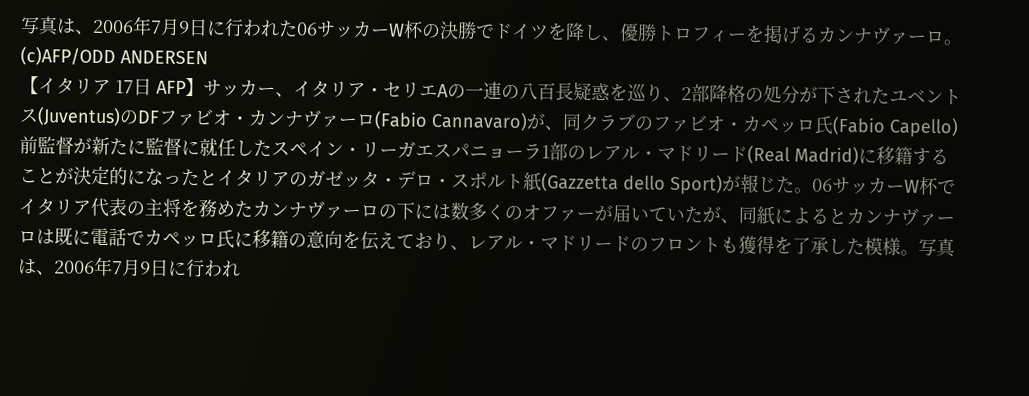写真は、2006年7月9日に行われた06サッカーW杯の決勝でドイツを降し、優勝トロフィーを掲げるカンナヴァーロ。(c)AFP/ODD ANDERSEN
【イタリア 17日 AFP】サッカー、イタリア・セリエAの一連の八百長疑惑を巡り、2部降格の処分が下されたユベントス(Juventus)のDFファビオ・カンナヴァーロ(Fabio Cannavaro)が、同クラブのファビオ・カペッロ氏(Fabio Capello)前監督が新たに監督に就任したスペイン・リーガエスパニョーラ1部のレアル・マドリード(Real Madrid)に移籍することが決定的になったとイタリアのガゼッタ・デロ・スポルト紙(Gazzetta dello Sport)が報じた。06サッカーW杯でイタリア代表の主将を務めたカンナヴァーロの下には数多くのオファーが届いていたが、同紙によるとカンナヴァーロは既に電話でカペッロ氏に移籍の意向を伝えており、レアル・マドリードのフロントも獲得を了承した模様。写真は、2006年7月9日に行われ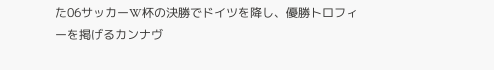た06サッカーW杯の決勝でドイツを降し、優勝トロフィーを掲げるカンナヴ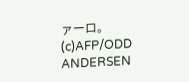ァーロ。(c)AFP/ODD ANDERSEN